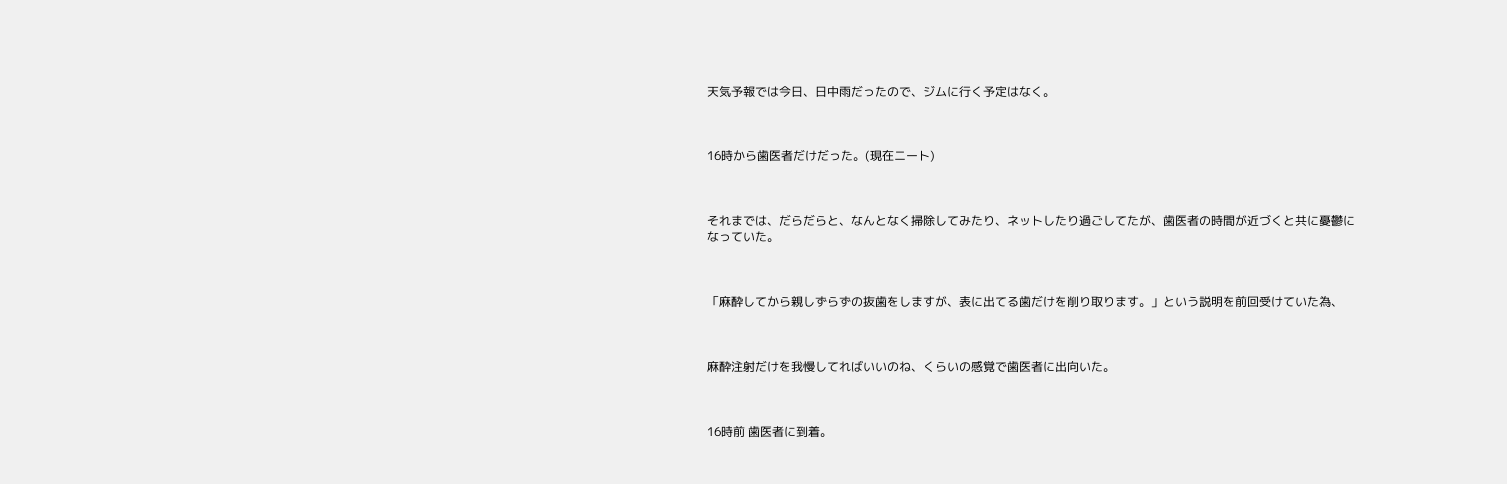天気予報では今日、日中雨だったので、ジムに行く予定はなく。



16時から歯医者だけだった。(現在ニート)



それまでは、だらだらと、なんとなく掃除してみたり、ネットしたり過ごしてたが、歯医者の時間が近づくと共に憂鬱になっていた。



「麻酔してから親しずらずの抜歯をしますが、表に出てる歯だけを削り取ります。」という説明を前回受けていた為、



麻酔注射だけを我慢してればいいのね、くらいの感覚で歯医者に出向いた。



16時前 歯医者に到着。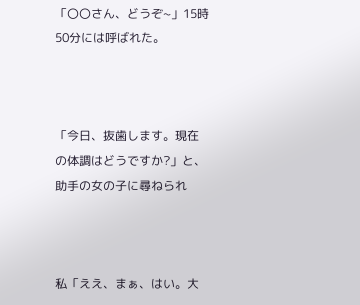「〇〇さん、どうぞ~」15時50分には呼ばれた。



「今日、抜歯します。現在の体調はどうですか?」と、助手の女の子に尋ねられ



私「ええ、まぁ、はい。大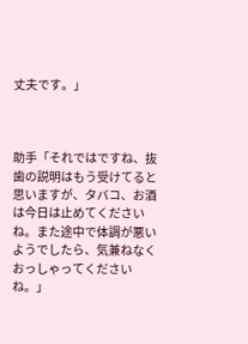丈夫です。」



助手「それではですね、抜歯の説明はもう受けてると思いますが、タバコ、お酒は今日は止めてくださいね。また途中で体調が悪いようでしたら、気兼ねなくおっしゃってくださいね。」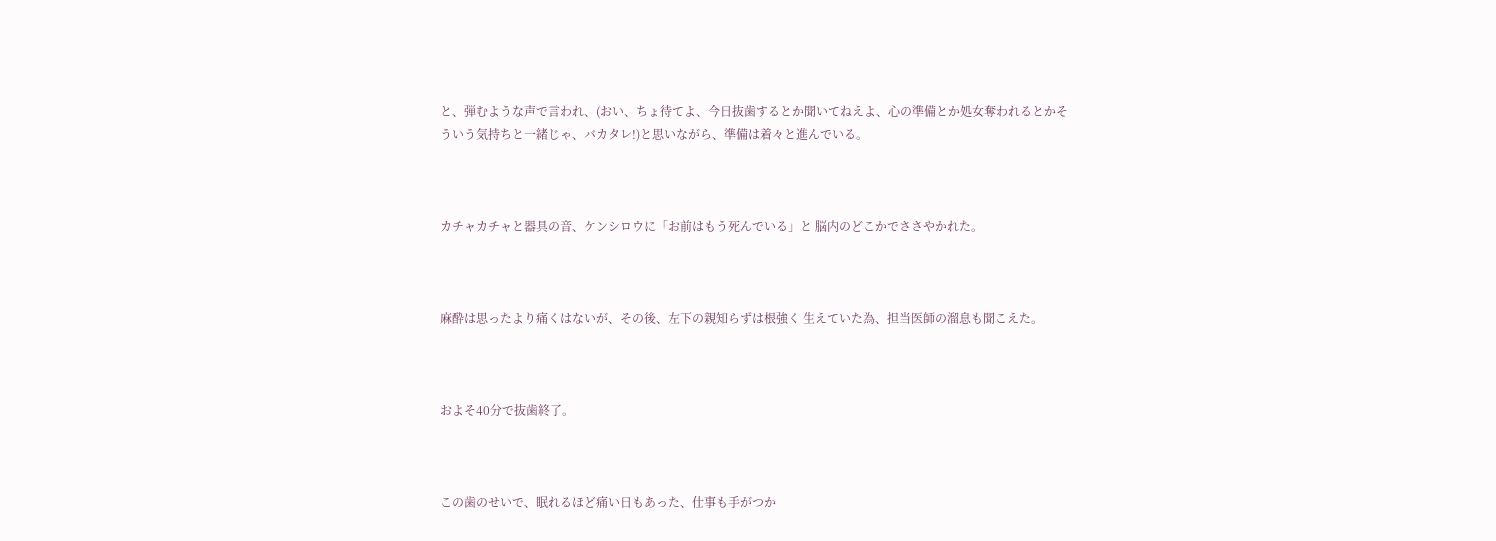と、弾むような声で言われ、(おい、ちょ待てよ、今日抜歯するとか聞いてねえよ、心の準備とか処女奪われるとかそういう気持ちと一緒じゃ、バカタレ!)と思いながら、準備は着々と進んでいる。



カチャカチャと器具の音、ケンシロウに「お前はもう死んでいる」と 脳内のどこかでささやかれた。



麻酔は思ったより痛くはないが、その後、左下の親知らずは根強く 生えていた為、担当医師の溜息も聞こえた。



およそ40分で抜歯終了。



この歯のせいで、眠れるほど痛い日もあった、仕事も手がつか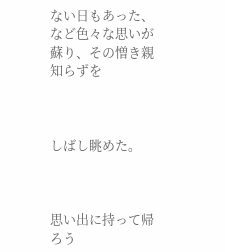ない日もあった、など色々な思いが蘇り、その憎き親知らずを



しばし眺めた。



思い出に持って帰ろう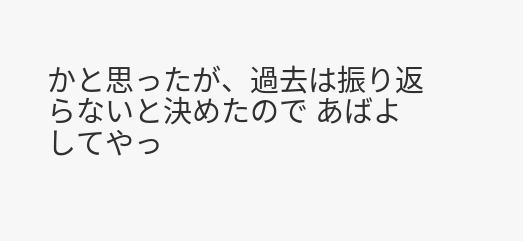かと思ったが、過去は振り返らないと決めたので あばよしてやっ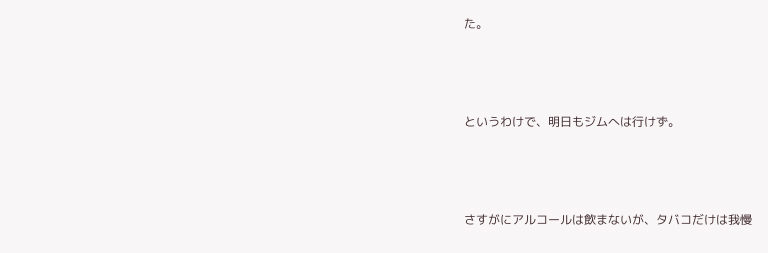た。



というわけで、明日もジムへは行けず。



さすがにアルコールは飲まないが、タバコだけは我慢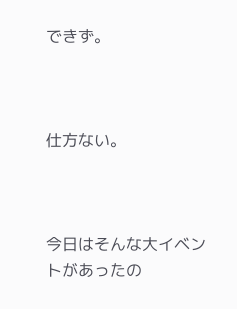できず。



仕方ない。



今日はそんな大イベントがあったの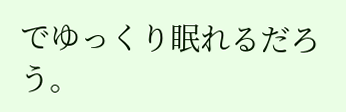でゆっくり眠れるだろう。